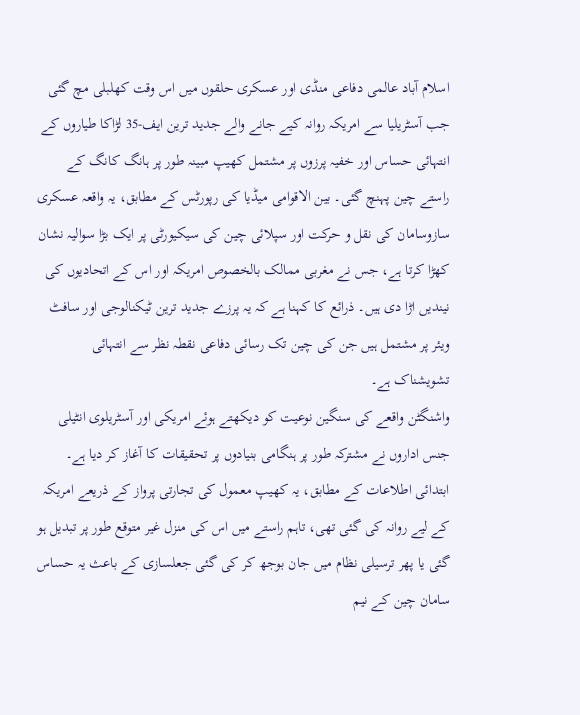اسلام آباد عالمی دفاعی منڈی اور عسکری حلقوں میں اس وقت کھلبلی مچ گئی جب آسٹریلیا سے امریکہ روانہ کیے جانے والے جدید ترین ایف-35 لڑاکا طیاروں کے انتہائی حساس اور خفیہ پرزوں پر مشتمل کھیپ مبینہ طور پر ہانگ کانگ کے راستے چین پہنچ گئی۔ بین الاقوامی میڈیا کی رپورٹس کے مطابق، یہ واقعہ عسکری سازوسامان کی نقل و حرکت اور سپلائی چین کی سیکیورٹی پر ایک بڑا سوالیہ نشان کھڑا کرتا ہے، جس نے مغربی ممالک بالخصوص امریکہ اور اس کے اتحادیوں کی نیندیں اڑا دی ہیں۔ ذرائع کا کہنا ہے کہ یہ پرزے جدید ترین ٹیکنالوجی اور سافٹ ویئر پر مشتمل ہیں جن کی چین تک رسائی دفاعی نقطہ نظر سے انتہائی تشویشناک ہے۔
واشنگٹن واقعے کی سنگین نوعیت کو دیکھتے ہوئے امریکی اور آسٹریلوی انٹیلی جنس اداروں نے مشترکہ طور پر ہنگامی بنیادوں پر تحقیقات کا آغاز کر دیا ہے۔ ابتدائی اطلاعات کے مطابق، یہ کھیپ معمول کی تجارتی پرواز کے ذریعے امریکہ کے لیے روانہ کی گئی تھی، تاہم راستے میں اس کی منزل غیر متوقع طور پر تبدیل ہو گئی یا پھر ترسیلی نظام میں جان بوجھ کر کی گئی جعلسازی کے باعث یہ حساس سامان چین کے نیم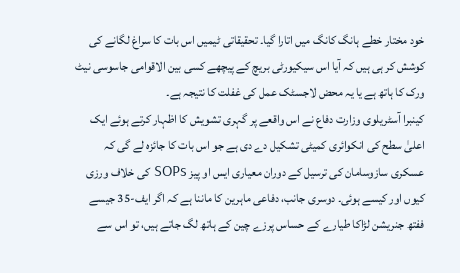خود مختار خطے ہانگ کانگ میں اتارا گیا۔ تحقیقاتی ٹیمیں اس بات کا سراغ لگانے کی کوشش کر ہی ہیں کہ آیا اس سیکیورٹی بریچ کے پیچھے کسی بین الاقوامی جاسوسی نیٹ ورک کا ہاتھ ہے یا یہ محض لاجسٹک عمل کی غفلت کا نتیجہ ہے۔
کینبرا آسٹریلوی وزارت دفاع نے اس واقعے پر گہری تشویش کا اظہار کرتے ہوئے ایک اعلیٰ سطح کی انکوائری کمیٹی تشکیل دے دی ہے جو اس بات کا جائزہ لے گی کہ عسکری سازوسامان کی ترسیل کے دوران معیاری ایس او پیز SOPs کی خلاف ورزی کیوں اور کیسے ہوئی۔ دوسری جانب، دفاعی ماہرین کا ماننا ہے کہ اگر ایف-35 جیسے ففتھ جنریشن لڑاکا طیارے کے حساس پرزے چین کے ہاتھ لگ جاتے ہیں، تو اس سے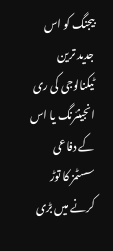بیجنگ کو اس جدید ترین ٹیکنالوجی کی ری انجینئرنگ یا اس کے دفاعی سسٹمز کا توڑ کرنے میں بڑی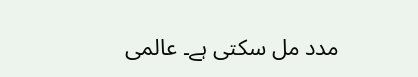مدد مل سکتی ہے۔ عالمی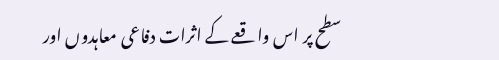سطح پر اس واقعے کے اثرات دفاعی معاہدوں اور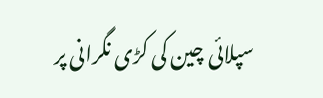سپلائی چین کی کڑی نگرانی پر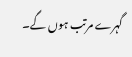گہرے مرتب ہوں گے۔